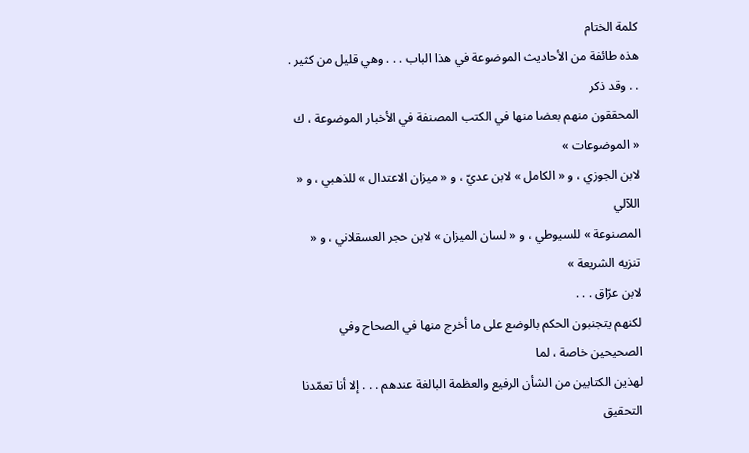كلمة الختام
هذه طائفة من الأحاديث الموضوعة في هذا الباب . . . وهي قليل من كثير . . . وقد ذكر
المحققون منهم بعضا منها في الكتب المصنفة في الأخبار الموضوعة ، ك « الموضوعات »
لابن الجوزي ، و « الكامل » لابن عديّ ، و « ميزان الاعتدال » للذهبي ، و « اللآلي
المصنوعة » للسيوطي ، و « لسان الميزان » لابن حجر العسقلاني ، و « تنزيه الشريعة »
لابن عرّاق . . .
لكنهم يتجنبون الحكم بالوضع على ما أخرج منها في الصحاح وفي الصحيحين خاصة ، لما
لهذين الكتابين من الشأن الرفيع والعظمة البالغة عندهم . . . إلا أنا تعمّدنا التحقيق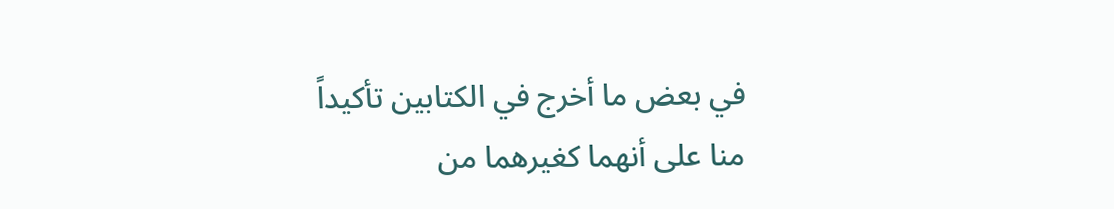في بعض ما أخرج في الكتابين تأكيداً منا على أنهما كغيرهما من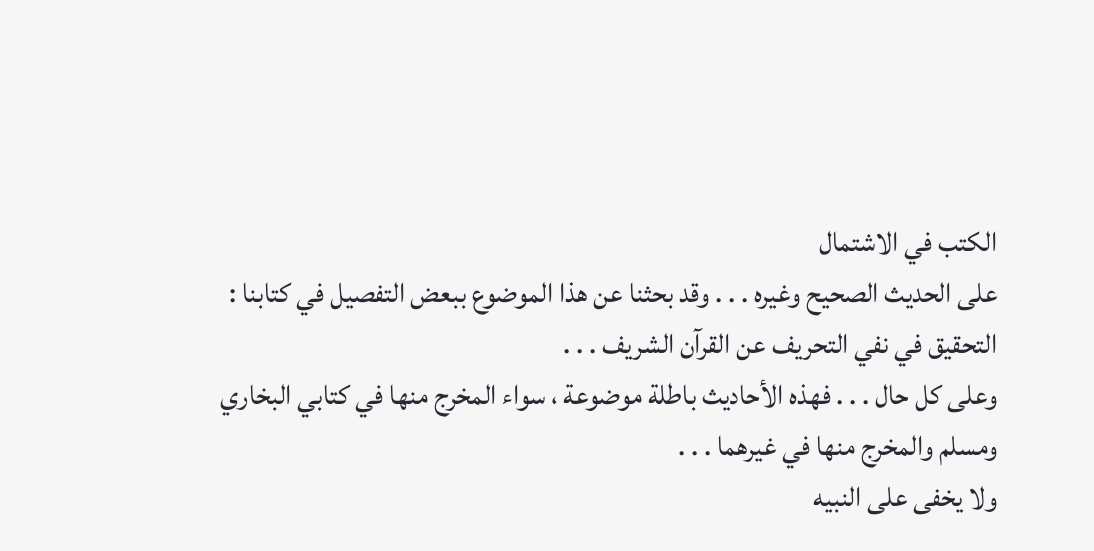الكتب في الاشتمال
على الحديث الصحيح وغيره . . . وقد بحثنا عن هذا الموضوع ببعض التفصيل في كتابنا :
التحقيق في نفي التحريف عن القرآن الشريف . . .
وعلى كل حال . . . فهذه الأحاديث باطلة موضوعة ، سواء المخرج منها في كتابي البخاري
ومسلم والمخرج منها في غيرهما . . .
ولا يخفى على النبيه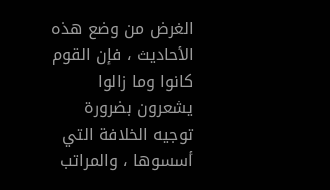الغرض من وضع هذه الأحاديث ، فإن القوم كانوا وما زالوا
يشعرون بضرورة توجيه الخلافة التي أسسوها ، والمراتب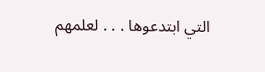التي ابتدعوها . . . لعلمهم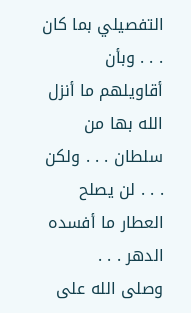التفصيلي بما كان . . . وبأن أقاويلهم ما أنزل الله بها من سلطان . . . ولكن . . . لن يصلح
العطار ما أفسده الدهر . . .
وصلى الله على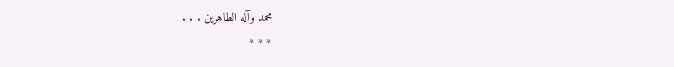محمد وآله الطاهرين . . .
* * *